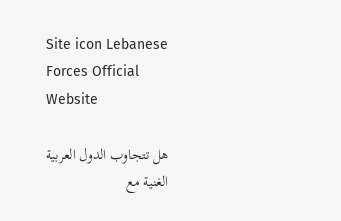Site icon Lebanese Forces Official Website

هل تتجاوب الدول العربية الغنية مع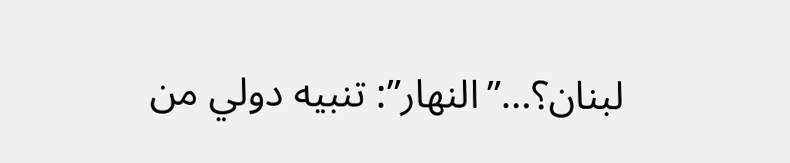لبنان؟…”النهار”: تنبيه دولي من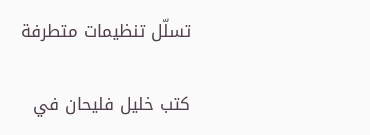تسلّل تنظيمات متطرفة

كتب خليل فليحان في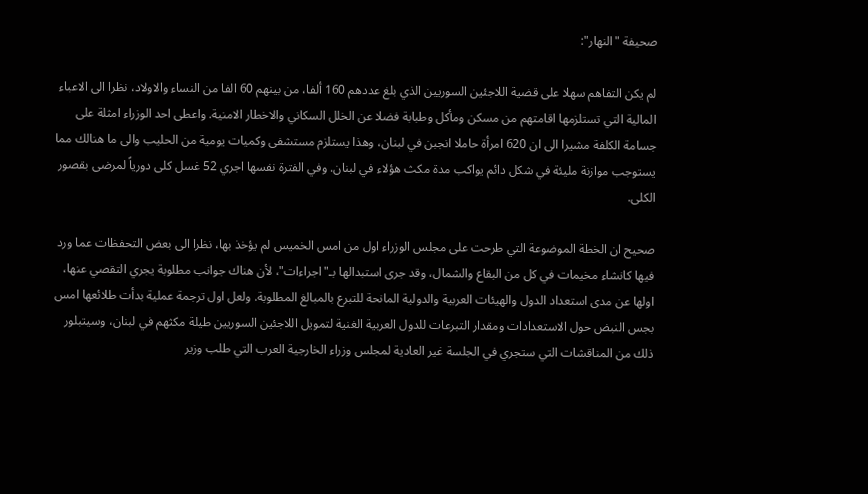صحيفة "النهار":

لم يكن التفاهم سهلا على قضية اللاجئين السوريين الذي بلغ عددهم 160 ألفا، من بينهم 60 الفا من النساء والاولاد، نظرا الى الاعباء المالية التي تستلزمها اقامتهم من مسكن ومأكل وطبابة فضلا عن الخلل السكاني والاخطار الامنية. واعطى احد الوزراء امثلة على جسامة الكلفة مشيرا الى ان 620 امرأة حاملا انجبن في لبنان، وهذا يستلزم مستشفى وكميات يومية من الحليب والى ما هنالك مما يستوجب موازنة مليئة في شكل دائم يواكب مدة مكث هؤلاء في لبنان. وفي الفترة نفسها اجري 52 غسل كلى دورياً لمرضى بقصور الكلى.

صحيح ان الخطة الموضوعة التي طرحت على مجلس الوزراء اول من امس الخميس لم يؤخذ بها، نظرا الى بعض التحفظات عما ورد فيها كانشاء مخيمات في كل من البقاع والشمال، وقد جرى استبدالها بـ"اجراءات"، لأن هناك جوانب مطلوبة يجري التقصي عنها، اولها عن مدى استعداد الدول والهيئات العربية والدولية المانحة للتبرع بالمبالغ المطلوبة. ولعل اول ترجمة عملية بدأت طلائعها امس بجس النبض حول الاستعدادات ومقدار التبرعات للدول العربية الغنية لتمويل اللاجئين السوريين طيلة مكثهم في لبنان، وسيتبلور ذلك من المناقشات التي ستجري في الجلسة غير العادية لمجلس وزراء الخارجية العرب التي طلب وزير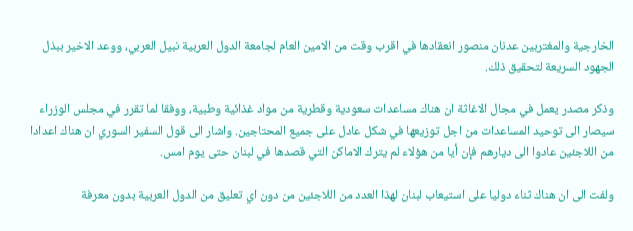الخارجية والمغتربين عدنان منصور انعقادها في اقرب وقت من الامين العام لجامعة الدول العربية نبيل العربي، ووعد الاخير ببذل الجهود السريعة لتحقيق ذلك.

وذكر مصدر يعمل في مجال الاغاثة ان هناك مساعدات سعودية وقطرية من مواد غذائية وطبية، ووفقا لما تقرر في مجلس الوزراء سيصار الى توحيد المساعدات من اجل توزيعها في شكل عادل على جميع المحتاجين. واشار الى قول السفير السوري ان هناك اعدادا من اللاجئين عادوا الى ديارهم فإن أيا من هؤلاء لم يترك الاماكن التي قصدها في لبنان حتى يوم امس.

ولفت الى ان هناك ثناء دوليا على استيعاب لبنان لهذا العدد من اللاجئين من دون اي تعليق من الدول العربية بدون معرفة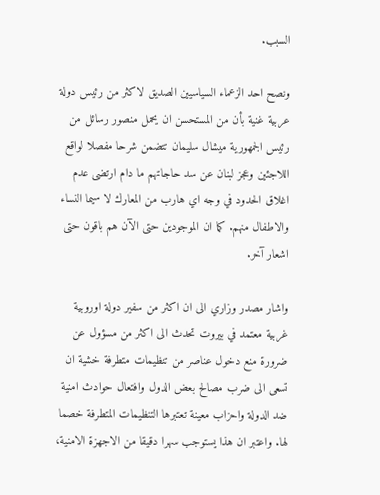السبب.

ونصح احد الزعماء السياسيين الصديق لاكثر من رئيس دولة عربية غنية بأن من المستحسن ان يحمل منصور رسائل من رئيس الجمهورية ميشال سليمان تتضمن شرحا مفصلا لواقع اللاجئين وعجز لبنان عن سد حاجاتهم ما دام ارتضى عدم اغلاق الحدود في وجه اي هارب من المعارك لا سيما النساء والاطفال منهم. كما ان الموجودين حتى الآن هم باقون حتى اشعار آخر.

واشار مصدر وزاري الى ان اكثر من سفير دولة اوروبية غربية معتمد في بيروت تحدث الى اكثر من مسؤول عن ضرورة منع دخول عناصر من تنظيمات متطرفة خشية ان تسعى الى ضرب مصالح بعض الدول وافتعال حوادث امنية ضد الدولة واحزاب معينة تعتبرها التنظيمات المتطرفة خصما لها. واعتبر ان هذا يستوجب سهرا دقيقا من الاجهزة الامنية،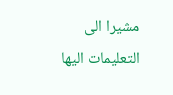مشيرا الى التعليمات اليها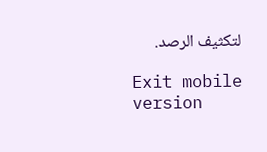لتكثيف الرصد.

Exit mobile version